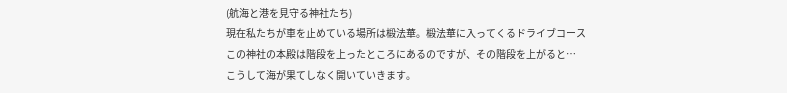(航海と港を見守る神社たち)
現在私たちが車を止めている場所は椴法華。椴法華に入ってくるドライブコース
この神社の本殿は階段を上ったところにあるのですが、その階段を上がると…
こうして海が果てしなく開いていきます。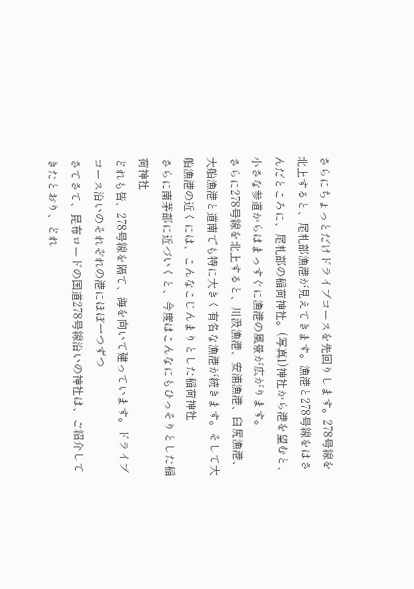さらにちょっとだけドライブコースを先回りします。278号線を北上すると、尾札部漁港が見えてきます。漁港と278号線をはさんだところに、尾札部の稲荷神社。(写真1)神社から港を望むと、小さな参道からはまっすぐに漁港の風景が広がります。
さらに278号線を北上すると、川汲漁港、安浦漁港、臼尻漁港、大船漁港と道南でも特に大きく有名な漁港が続きます。そして大船漁港の近くには、こんなこじんまりとした稲荷神社
さらに南茅部に近づいくと、今度はこんなにもひっそりとした稲荷神社
どれも皆、278号線を隔て、海を向いて建っています。ドライブコース沿いのそれぞれの港にほぼ一つずつ
さてさて、昆布ロードの国道278号線沿いの神社は、ご紹介してきたとおり、どれ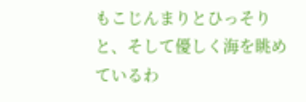もこじんまりとひっそりと、そして優しく海を眺めているわ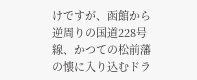けですが、函館から逆周りの国道228号線、かつての松前藩の懐に入り込むドラ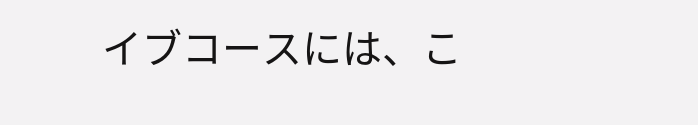イブコースには、こ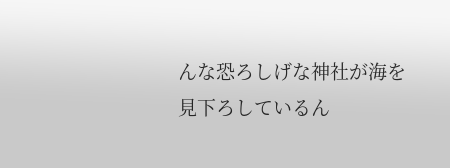んな恐ろしげな神社が海を見下ろしているん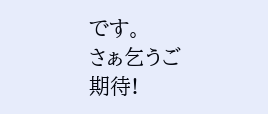です。
さぁ乞うご期待!